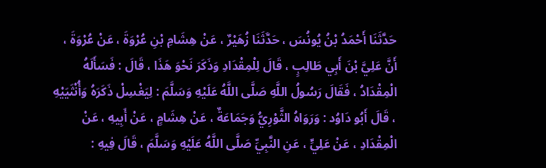حَدَّثَنَا أَحْمَدُ بْنُ يُونُسَ ، حَدَّثَنَا زُهَيْرٌ ، عَنْ هِشَامِ بْنِ عُرْوَةَ ، عَنْ عُرْوَةَ ، أَنَّ عَلِيَّ بْنَ أَبِي طَالِبٍ ، قَالَ لِلْمِقْدَادِ وَذَكَرَ نَحْوَ هَذَا ، قَالَ : فَسَأَلَهُ الْمِقْدَادُ ، فَقَالَ رَسُولُ اللَّهِ صَلَّى اللَّهُ عَلَيْهِ وَسَلَّمَ : لِيَغْسِلْ ذَكَرَهُ وَأُنْثَيَيْهِ ، قَالَ أَبُو دَاوُد : وَرَوَاهُ الثَّوْرِيُّ وَجَمَاعَةٌ ، عَنْ هِشَامٍ ، عَنْ أَبِيهِ ، عَنْ الْمِقْدَادِ ، عَنْ عَلِيٍّ ، عَنِ النَّبِيِّ صَلَّى اللَّهُ عَلَيْهِ وَسَلَّمَ ، قَالَ فِيهِ :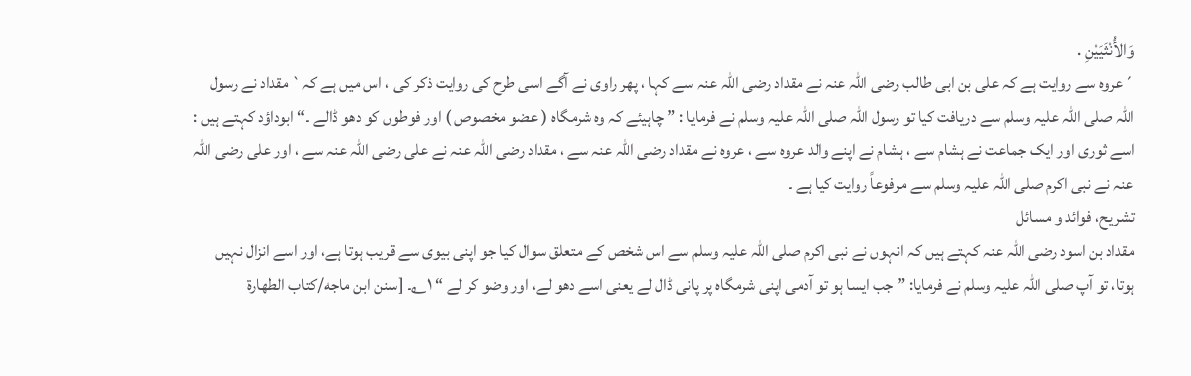وَالأُنْثَيَيْنِ .
´عروہ سے روایت ہے کہ علی بن ابی طالب رضی اللہ عنہ نے مقداد رضی اللہ عنہ سے کہا ، پھر راوی نے آگے اسی طرح کی روایت ذکر کی ، اس میں ہے کہ` مقداد نے رسول اللہ صلی اللہ علیہ وسلم سے دریافت کیا تو رسول اللہ صلی اللہ علیہ وسلم نے فرمایا : ” چاہیئے کہ وہ شرمگاہ ( عضو مخصوص ) اور فوطوں کو دھو ڈالے ۔“ ابوداؤد کہتے ہیں : اسے ثوری اور ایک جماعت نے ہشام سے ، ہشام نے اپنے والد عروہ سے ، عروہ نے مقداد رضی اللہ عنہ سے ، مقداد رضی اللہ عنہ نے علی رضی اللہ عنہ سے ، اور علی رضی اللہ عنہ نے نبی اکرم صلی اللہ علیہ وسلم سے مرفوعاً روایت کیا ہے ۔
تشریح، فوائد و مسائل
مقداد بن اسود رضی اللہ عنہ کہتے ہیں کہ انہوں نے نبی اکرم صلی اللہ علیہ وسلم سے اس شخص کے متعلق سوال کیا جو اپنی بیوی سے قریب ہوتا ہے، اور اسے انزال نہیں ہوتا، تو آپ صلی اللہ علیہ وسلم نے فرمایا: ” جب ایسا ہو تو آدمی اپنی شرمگاہ پر پانی ڈال لے یعنی اسے دھو لے، اور وضو کر لے “ ۱؎۔ [سنن ابن ماجه/كتاب الطهارة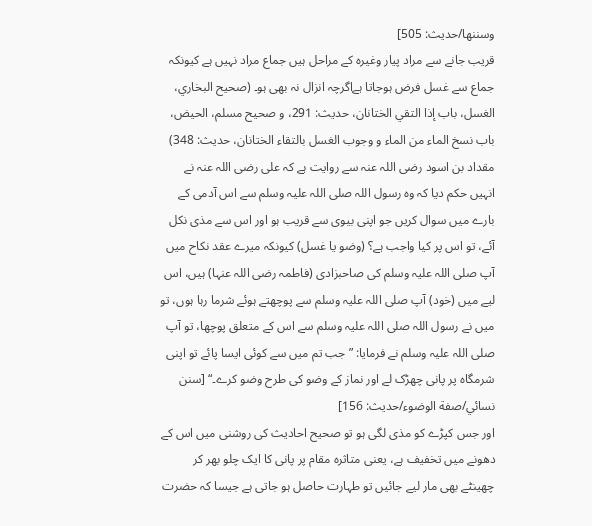وسننها/حدیث: 505]
قریب جانے سے مراد پیار وغیرہ کے مراحل ہیں جماع مراد نہیں ہے کیونکہ جماع سے غسل فرض ہوجاتا ہےاگرچہ انزال نہ بھی ہو۔ (صحيح البخاري، الغسل، باب إذا التقي الختانان، حديث: 291، و صحيح مسلم، الحيض، باب نسخ الماء من الماء و وجوب الغسل بالتقاء الختانان، حديث: 348)
مقداد بن اسود رضی اللہ عنہ سے روایت ہے کہ علی رضی اللہ عنہ نے انہیں حکم دیا کہ وہ رسول اللہ صلی اللہ علیہ وسلم سے اس آدمی کے بارے میں سوال کریں جو اپنی بیوی سے قریب ہو اور اس سے مذی نکل آئے، تو اس پر کیا واجب ہے؟ (وضو یا غسل) کیونکہ میرے عقد نکاح میں آپ صلی اللہ علیہ وسلم کی صاحبزادی (فاطمہ رضی اللہ عنہا) ہیں، اس لیے میں (خود) آپ صلی اللہ علیہ وسلم سے پوچھتے ہوئے شرما رہا ہوں، تو میں نے رسول اللہ صلی اللہ علیہ وسلم سے اس کے متعلق پوچھا، تو آپ صلی اللہ علیہ وسلم نے فرمایا: ” جب تم میں سے کوئی ایسا پائے تو اپنی شرمگاہ پر پانی چھڑک لے اور نماز کے وضو کی طرح وضو کرے۔“ [سنن نسائي/صفة الوضوء/حدیث: 156]
اور جس کپڑے کو مذی لگی ہو تو صحیح احادیث کی روشنی میں اس کے دھونے میں تخفیف ہے، یعنی متاثرہ مقام پر پانی کا ایک چلو بھر کر چھینٹے بھی مار لیے جائیں تو طہارت حاصل ہو جاتی ہے جیسا کہ حضرت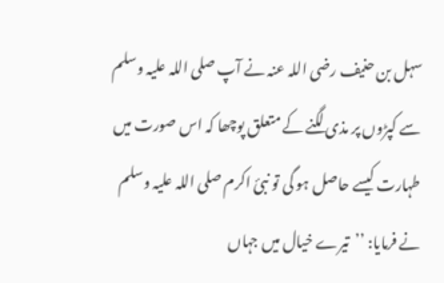سہل بن حنیف رضی اللہ عنہ نے آپ صلی اللہ علیہ وسلم سے کپڑوں پر مذی لگنے کے متعلق پوچھا کہ اس صورت میں طہارت کیسے حاصل ہو گی تو نبیٔ اکرم صلی اللہ علیہ وسلم نے فرمایا: ’’تیرے خیال میں جہاں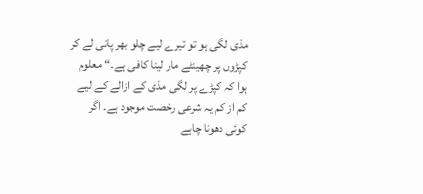مذی لگی ہو تو تیرے لیے چلو بھر پانی لے کر کپڑوں پر چھینٹے مار لینا کافی ہے۔“ معلوم ہوا کہ کپڑے پر لگی مذی کے ازالے کے لیے کم از کم یہ شرعی رخصت موجود ہے۔ اگر کوئی دھونا چاہے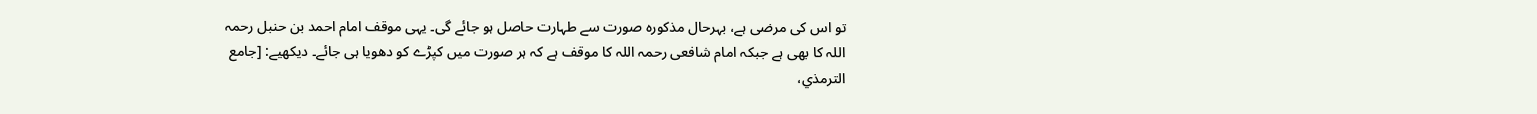تو اس کی مرضی ہے، بہرحال مذکورہ صورت سے طہارت حاصل ہو جائے گی۔ یہی موقف امام احمد بن حنبل رحمہ اللہ کا بھی ہے جبکہ امام شافعی رحمہ اللہ کا موقف ہے کہ ہر صورت میں کپڑے کو دھویا ہی جائے۔ دیکھیے: [جامع الترمذي،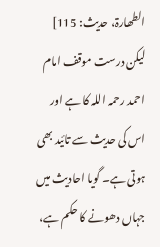الطھارۃ، حدیث: 115]
لیکن درست موقف امام احمد رحمہ اللہ کا ہے اور اس کی حدیث سے تائید بھی ہوتی ہے۔ گویا احادیث میں جہاں دھونے کا حکم ہے،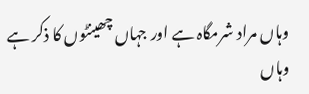وہاں مراد شرمگاہ ہے اور جہاں چھینٹوں کا ذکر ہے وہاں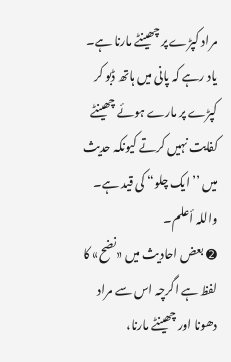مراد کپڑے پر چھینٹے مارنا ہے۔ یاد رہے کہ پانی میں ہاتھ ڈبو کر کپڑے پر مارے ہوئے چھینٹے کفایت نہیں کرتے کیونکہ حدیث میں ’’ایک چلو“ کی قید ہے۔ واللہ أعلم۔
➋ بعض احادیث میں «نضح» کا لفظ ہے اگرچہ اس سے مراد دھونا اور چھینٹے مارنا،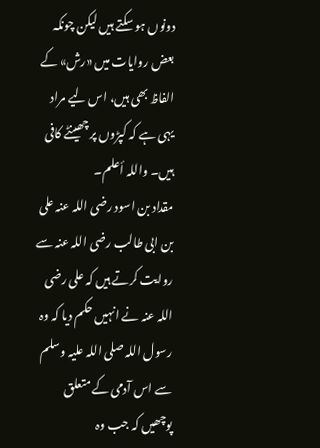دونوں ہو سکتے ہیں لیکن چونکہ بعض روایات میں «رش» کے الفاظ بھی ہیں، اس لیے مراد یہی ہے کہ کپڑوں پر چھینٹے کافی ہیں۔ واللہ أعلم۔
مقداد بن اسود رضی اللہ عنہ علی بن ابی طالب رضی اللہ عنہ سے روایت کرتے ہیں کہ علی رضی اللہ عنہ نے انہیں حکم دیا کہ وہ رسول اللہ صلی اللہ علیہ وسلم سے اس آدمی کے متعلق پوچھیں کہ جب وہ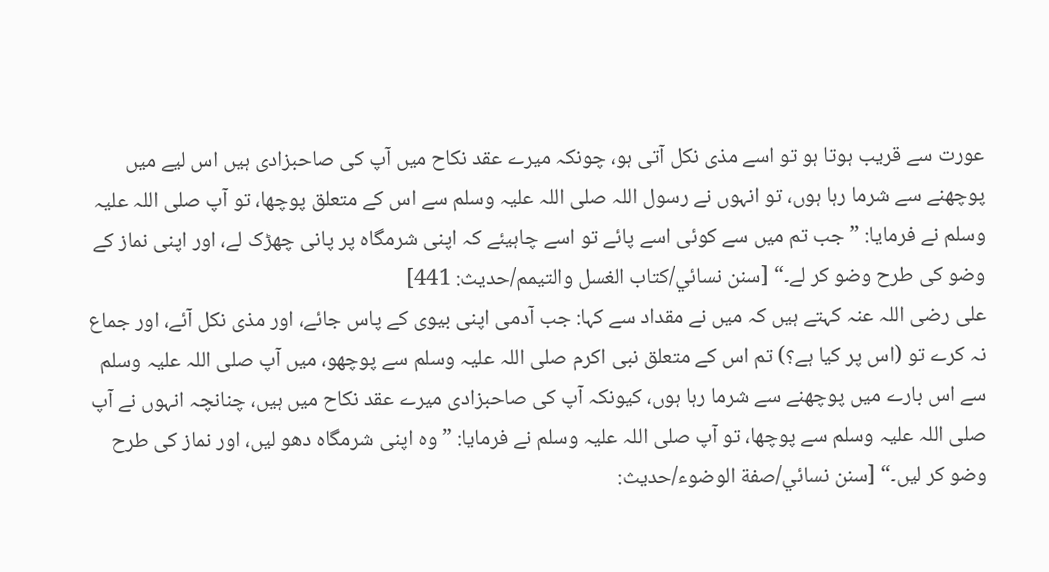عورت سے قریب ہوتا ہو تو اسے مذی نکل آتی ہو، چونکہ میرے عقد نکاح میں آپ کی صاحبزادی ہیں اس لیے میں پوچھنے سے شرما رہا ہوں، تو انہوں نے رسول اللہ صلی اللہ علیہ وسلم سے اس کے متعلق پوچھا، تو آپ صلی اللہ علیہ وسلم نے فرمایا: ” جب تم میں سے کوئی اسے پائے تو اسے چاہیئے کہ اپنی شرمگاہ پر پانی چھڑک لے، اور اپنی نماز کے وضو کی طرح وضو کر لے۔“ [سنن نسائي/كتاب الغسل والتيمم/حدیث: 441]
علی رضی اللہ عنہ کہتے ہیں کہ میں نے مقداد سے کہا: جب آدمی اپنی بیوی کے پاس جائے، اور مذی نکل آئے، اور جماع نہ کرے تو (اس پر کیا ہے؟) تم اس کے متعلق نبی اکرم صلی اللہ علیہ وسلم سے پوچھو، میں آپ صلی اللہ علیہ وسلم سے اس بارے میں پوچھنے سے شرما رہا ہوں، کیونکہ آپ کی صاحبزادی میرے عقد نکاح میں ہیں، چنانچہ انہوں نے آپ صلی اللہ علیہ وسلم سے پوچھا، تو آپ صلی اللہ علیہ وسلم نے فرمایا: ” وہ اپنی شرمگاہ دھو لیں، اور نماز کی طرح وضو کر لیں۔“ [سنن نسائي/صفة الوضوء/حدیث: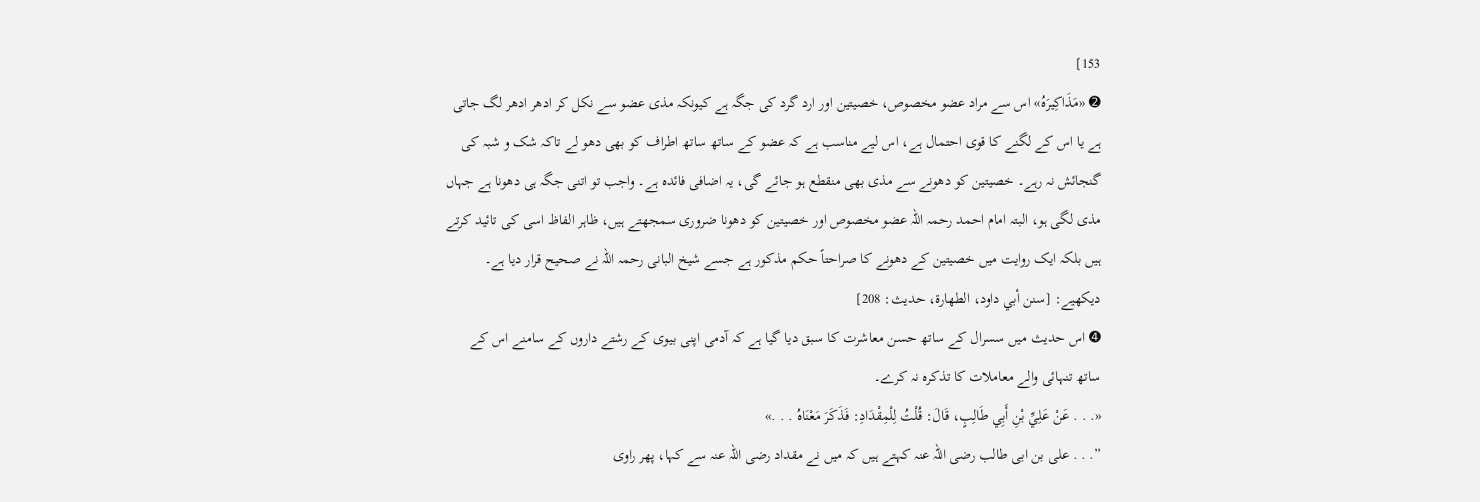153]
➋ «مَذَاكِيرَهُ» اس سے مراد عضو مخصوص، خصیتین اور ارد گرد کی جگہ ہے کیونکہ مذی عضو سے نکل کر ادھر ادھر لگ جاتی ہے یا اس کے لگنے کا قوی احتمال ہے، اس لیے مناسب ہے کہ عضو کے ساتھ ساتھ اطراف کو بھی دھو لے تاکہ شک و شبہ کی گنجائش نہ رہے۔ خصیتین کو دھونے سے مذی بھی منقطع ہو جائے گی، یہ اضافی فائدہ ہے۔ واجب تو اتنی جگہ ہی دھونا ہے جہاں مذی لگی ہو، البتہ امام احمد رحمہ اللہ عضو مخصوص اور خصیتین کو دھونا ضروری سمجھتے ہیں، ظاہر الفاظ اسی کی تائید کرتے ہیں بلکہ ایک روایت میں خصیتین کے دھونے کا صراحتاً حکم مذکور ہے جسے شیخ البانی رحمہ اللہ نے صحیح قرار دیا ہے۔ دیکھیے: [سنن أبي داود، الطھارۃ، حدیث: 208]
➍ اس حدیث میں سسرال کے ساتھ حسن معاشرت کا سبق دیا گیا ہے کہ آدمی اپنی بیوی کے رشتے داروں کے سامنے اس کے ساتھ تنہائی والے معاملات کا تذکرہ نہ کرے۔
«. . . عَنْ عَلِيِّ بْنِ أَبِي طَالِبٍ، قَالَ: قُلْتُ لِلْمِقْدَادِ: فَذَكَرَ مَعْنَاهُ . . .»
”. . . علی بن ابی طالب رضی اللہ عنہ کہتے ہیں کہ میں نے مقداد رضی اللہ عنہ سے کہا، پھر راوی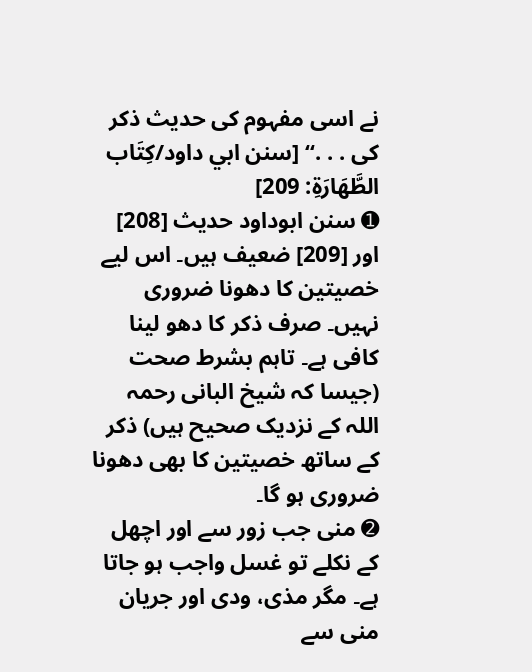نے اسی مفہوم کی حدیث ذکر کی . . .“ [سنن ابي داود/كِتَاب الطَّهَارَةِ: 209]
➊ سنن ابوداود حدیث [208] اور [209] ضعیف ہیں۔ اس لیے خصیتین کا دھونا ضروری نہیں۔ صرف ذکر کا دھو لینا کافی ہے۔ تاہم بشرط صحت (جیسا کہ شیخ البانی رحمہ اللہ کے نزدیک صحیح ہیں) ذکر کے ساتھ خصیتین کا بھی دھونا ضروری ہو گا۔
➋ منی جب زور سے اور اچھل کے نکلے تو غسل واجب ہو جاتا ہے۔ مگر مذی، ودی اور جریان منی سے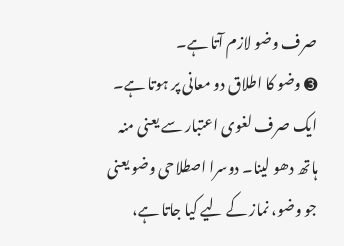صرف وضو لازم آتا ہے۔
➌ وضو کا اطلاق دو معانی پر ہوتا ہے۔ ایک صرف لغوی اعتبار سے یعنی منہ ہاتھ دھو لینا۔ دوسرا اصطلاحی وضو یعنی جو وضو، نماز کے لیے کیا جاتا ہے،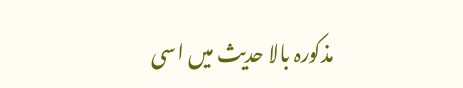مذکورہ بالا حدیث میں اسی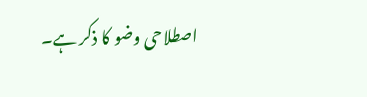اصطلاحی وضو کا ذکر ہے۔